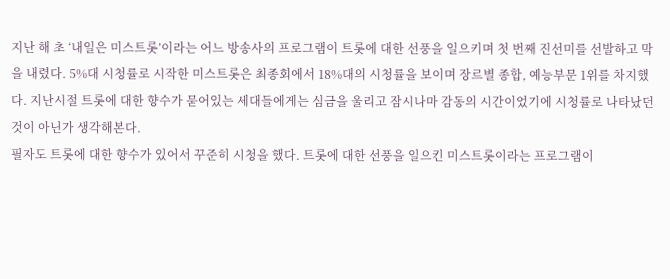지난 해 초 ‘내일은 미스트롯’이라는 어느 방송사의 프로그램이 트롯에 대한 선풍을 일으키며 첫 번째 진선미를 선발하고 막을 내렸다. 5%대 시청률로 시작한 미스트롯은 최종회에서 18%대의 시청률을 보이며 장르별 종합, 예능부문 1위를 차지했다. 지난시절 트롯에 대한 향수가 묻어있는 세대들에게는 심금을 울리고 잠시나마 감동의 시간이었기에 시청률로 나타났던 것이 아닌가 생각해본다.
필자도 트롯에 대한 향수가 있어서 꾸준히 시청을 했다. 트롯에 대한 선풍을 일으킨 미스트롯이라는 프로그램이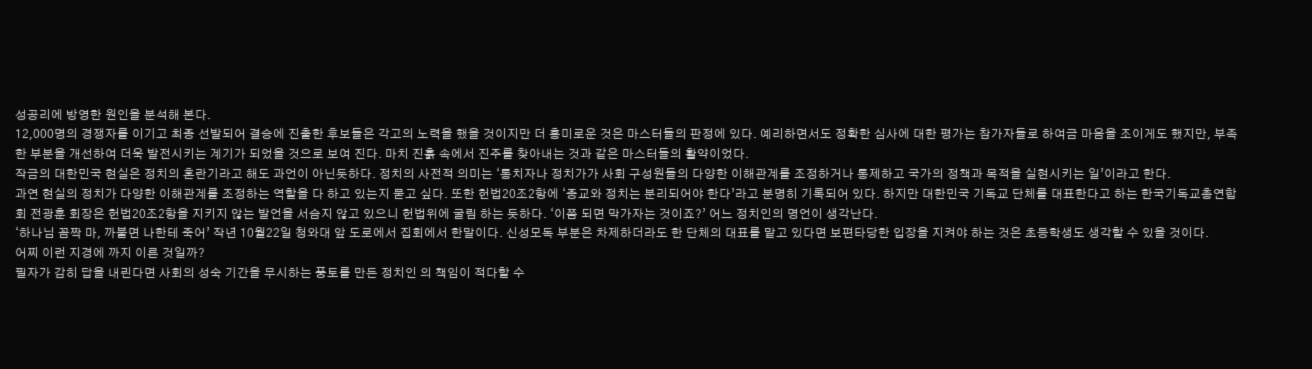성공리에 방영한 원인을 분석해 본다.
12,000명의 경쟁자를 이기고 최종 선발되어 결승에 진출한 후보들은 각고의 노력을 했을 것이지만 더 흥미로운 것은 마스터들의 판정에 있다. 예리하면서도 정확한 심사에 대한 평가는 참가자들로 하여금 마음을 조이게도 했지만, 부족한 부분을 개선하여 더욱 발전시키는 계기가 되었을 것으로 보여 진다. 마치 진흙 속에서 진주를 찾아내는 것과 같은 마스터들의 활약이었다.
작금의 대한민국 현실은 정치의 혼란기라고 해도 과언이 아닌듯하다. 정치의 사전적 의미는 ‘통치자나 정치가가 사회 구성원들의 다양한 이해관계를 조정하거나 통제하고 국가의 정책과 목적을 실현시키는 일’이라고 한다.
과연 현실의 정치가 다양한 이해관계를 조정하는 역할을 다 하고 있는지 묻고 싶다. 또한 헌법20조2항에 ‘종교와 정치는 분리되어야 한다’라고 분명히 기록되어 있다. 하지만 대한민국 기독교 단체를 대표한다고 하는 한국기독교총연합회 전광훈 회장은 헌법20조2항을 지키지 않는 발언을 서슴지 않고 있으니 헌법위에 굴림 하는 듯하다. ‘이쯤 되면 막가자는 것이죠?’ 어느 정치인의 명언이 생각난다.
‘하나님 꼼짝 마, 까불면 나한테 죽어’ 작년 10월22일 청와대 앞 도로에서 집회에서 한말이다. 신성모독 부분은 차제하더라도 한 단체의 대표를 맡고 있다면 보편타당한 입장을 지켜야 하는 것은 초등학생도 생각할 수 있을 것이다.
어찌 이런 지경에 까지 이른 것일까?
필자가 감히 답을 내린다면 사회의 성숙 기간을 무시하는 풍토를 만든 정치인 의 책임이 적다할 수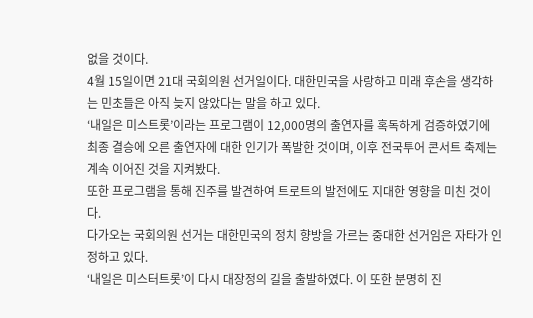없을 것이다.
4월 15일이면 21대 국회의원 선거일이다. 대한민국을 사랑하고 미래 후손을 생각하는 민초들은 아직 늦지 않았다는 말을 하고 있다.
‘내일은 미스트롯’이라는 프로그램이 12,000명의 출연자를 혹독하게 검증하였기에 최종 결승에 오른 출연자에 대한 인기가 폭발한 것이며, 이후 전국투어 콘서트 축제는 계속 이어진 것을 지켜봤다.
또한 프로그램을 통해 진주를 발견하여 트로트의 발전에도 지대한 영향을 미친 것이다.
다가오는 국회의원 선거는 대한민국의 정치 향방을 가르는 중대한 선거임은 자타가 인정하고 있다.
‘내일은 미스터트롯’이 다시 대장정의 길을 출발하였다. 이 또한 분명히 진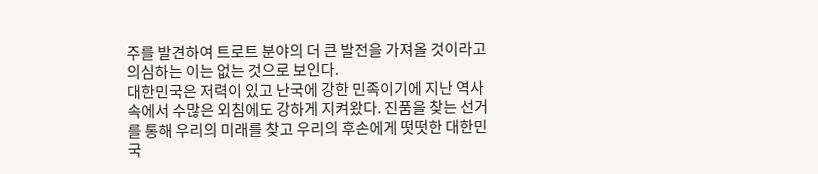주를 발견하여 트로트 분야의 더 큰 발전을 가져올 것이라고 의심하는 이는 없는 것으로 보인다.
대한민국은 저력이 있고 난국에 강한 민족이기에 지난 역사 속에서 수많은 외침에도 강하게 지켜왔다. 진품을 찾는 선거를 통해 우리의 미래를 찾고 우리의 후손에게 떳떳한 대한민국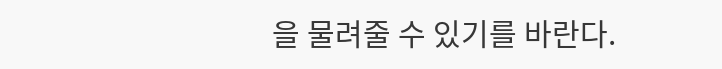을 물려줄 수 있기를 바란다.